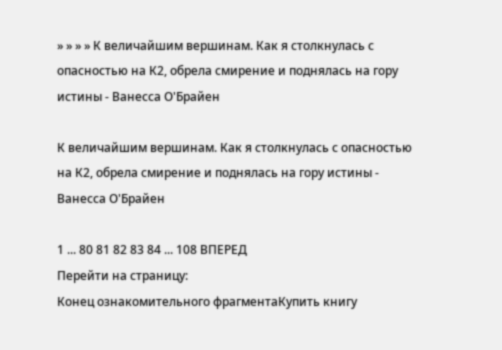» » » » К величайшим вершинам. Как я столкнулась с опасностью на К2, обрела смирение и поднялась на гору истины - Ванесса О'Брайен

К величайшим вершинам. Как я столкнулась с опасностью на К2, обрела смирение и поднялась на гору истины - Ванесса О'Брайен

1 ... 80 81 82 83 84 ... 108 ВПЕРЕД
Перейти на страницу:
Конец ознакомительного фрагментаКупить книгу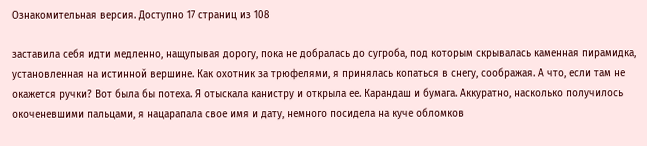Ознакомительная версия. Доступно 17 страниц из 108

заставила себя идти медленно, нащупывая дорогу, пока не добралась до сугроба, под которым скрывалась каменная пирамидка, установленная на истинной вершине. Как охотник за трюфелями, я принялась копаться в снегу, соображая. А что, если там не окажется ручки? Вот была бы потеха. Я отыскала канистру и открыла ее. Карандаш и бумага. Аккуратно, насколько получилось окоченевшими пальцами, я нацарапала свое имя и дату, немного посидела на куче обломков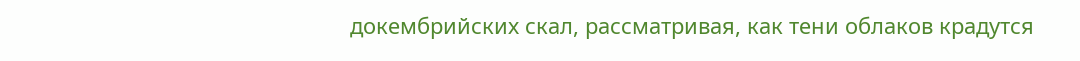докембрийских скал, рассматривая, как тени облаков крадутся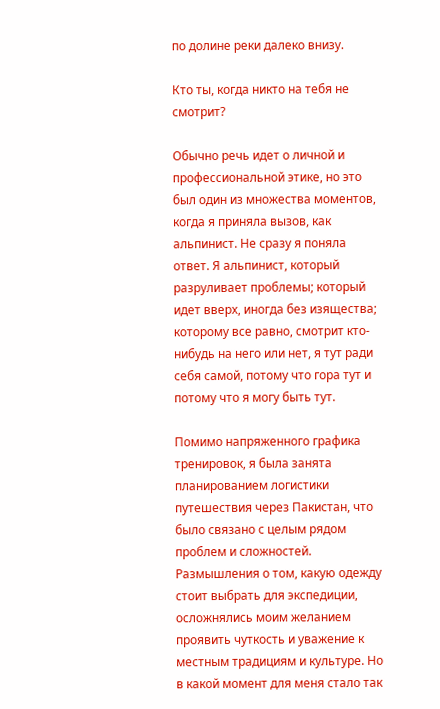по долине реки далеко внизу.

Кто ты, когда никто на тебя не смотрит?

Обычно речь идет о личной и профессиональной этике, но это был один из множества моментов, когда я приняла вызов, как альпинист. Не сразу я поняла ответ. Я альпинист, который разруливает проблемы; который идет вверх, иногда без изящества; которому все равно, смотрит кто-нибудь на него или нет, я тут ради себя самой, потому что гора тут и потому что я могу быть тут.

Помимо напряженного графика тренировок, я была занята планированием логистики путешествия через Пакистан, что было связано с целым рядом проблем и сложностей. Размышления о том, какую одежду стоит выбрать для экспедиции, осложнялись моим желанием проявить чуткость и уважение к местным традициям и культуре. Но в какой момент для меня стало так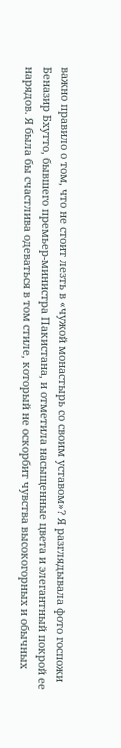важно правило о том, что не стоит лезть в «чужой монастырь со своим уставом»? Я разглядывала фото госпожи Беназир Бхутто, бывшего премьер-министра Пакистана, и отметила насыщенные цвета и элегантный покрой ее нарядов. Я была бы счастлива одеваться в том стиле, который не оскорбит чувства высокогорных и обычных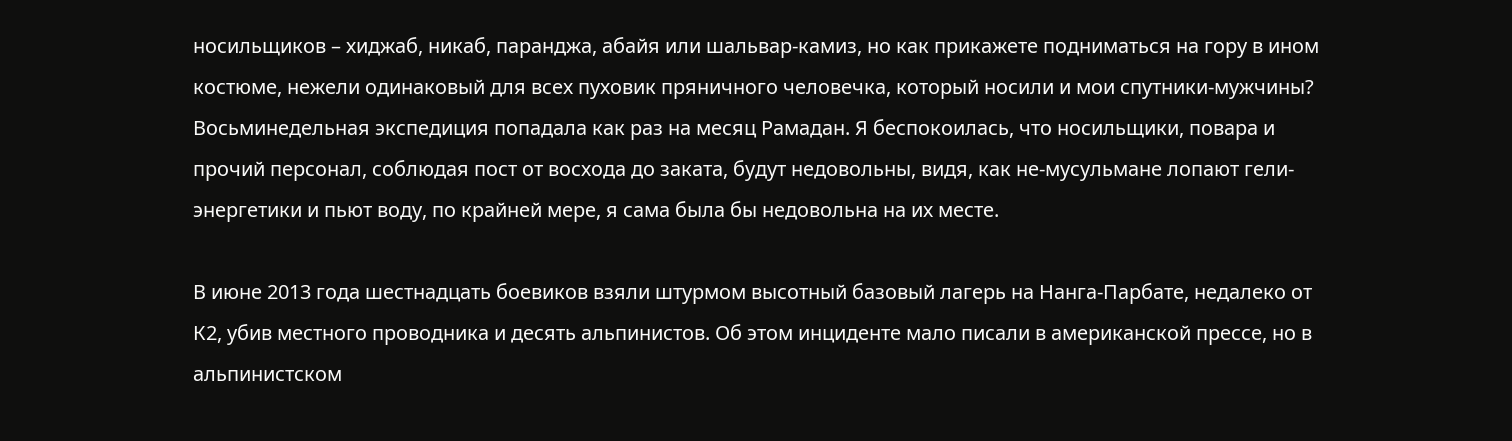носильщиков – хиджаб, никаб, паранджа, абайя или шальвар-камиз, но как прикажете подниматься на гору в ином костюме, нежели одинаковый для всех пуховик пряничного человечка, который носили и мои спутники-мужчины? Восьминедельная экспедиция попадала как раз на месяц Рамадан. Я беспокоилась, что носильщики, повара и прочий персонал, соблюдая пост от восхода до заката, будут недовольны, видя, как не-мусульмане лопают гели-энергетики и пьют воду, по крайней мере, я сама была бы недовольна на их месте.

В июне 2013 года шестнадцать боевиков взяли штурмом высотный базовый лагерь на Нанга-Парбате, недалеко от К2, убив местного проводника и десять альпинистов. Об этом инциденте мало писали в американской прессе, но в альпинистском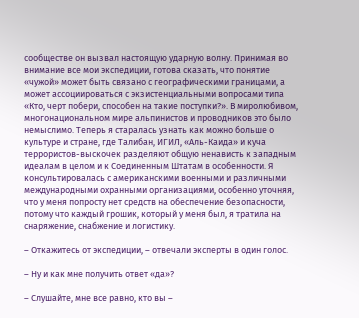сообществе он вызвал настоящую ударную волну. Принимая во внимание все мои экспедиции, готова сказать, что понятие «чужой» может быть связано с географическими границами, а может ассоциироваться с экзистенциальными вопросами типа «Кто, черт побери, способен на такие поступки?». В миролюбивом, многонациональном мире альпинистов и проводников это было немыслимо. Теперь я старалась узнать как можно больше о культуре и стране, где Талибан, ИГИЛ, «Аль-Каида» и куча террористов-выскочек разделяют общую ненависть к западным идеалам в целом и к Соединенным Штатам в особенности. Я консультировалась с американскими военными и различными международными охранными организациями, особенно уточняя, что у меня попросту нет средств на обеспечение безопасности, потому что каждый грошик, который у меня был, я тратила на снаряжение, снабжение и логистику.

– Откажитесь от экспедиции, – отвечали эксперты в один голос.

– Ну и как мне получить ответ «да»?

– Слушайте, мне все равно, кто вы –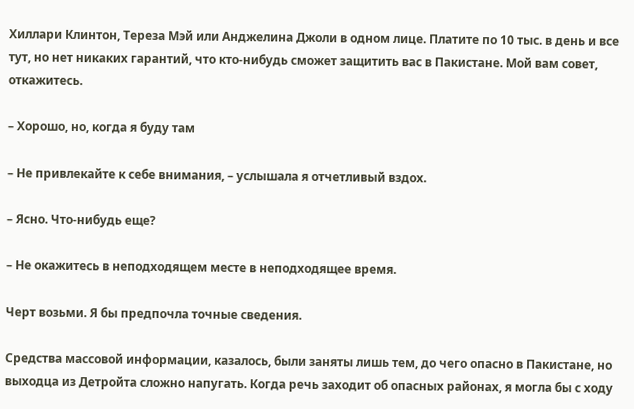Хиллари Клинтон, Тереза Мэй или Анджелина Джоли в одном лице. Платите по 10 тыс. в день и все тут, но нет никаких гарантий, что кто-нибудь сможет защитить вас в Пакистане. Мой вам совет, откажитесь.

– Хорошо, но, когда я буду там

– Не привлекайте к себе внимания, – услышала я отчетливый вздох.

– Ясно. Что-нибудь еще?

– Не окажитесь в неподходящем месте в неподходящее время.

Черт возьми. Я бы предпочла точные сведения.

Средства массовой информации, казалось, были заняты лишь тем, до чего опасно в Пакистане, но выходца из Детройта сложно напугать. Когда речь заходит об опасных районах, я могла бы с ходу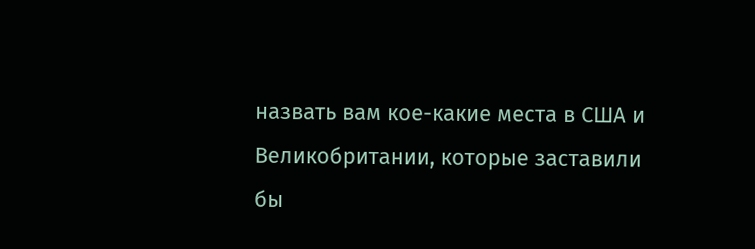назвать вам кое-какие места в США и Великобритании, которые заставили бы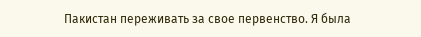Пакистан переживать за свое первенство. Я была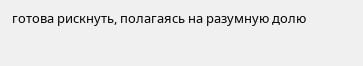готова рискнуть, полагаясь на разумную долю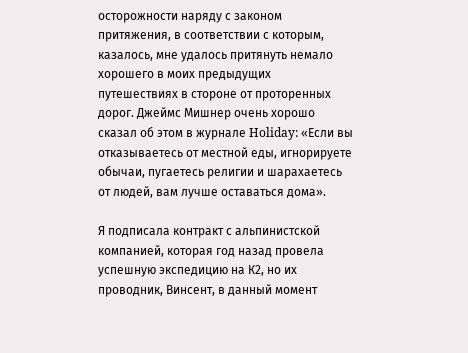осторожности наряду с законом притяжения, в соответствии с которым, казалось, мне удалось притянуть немало хорошего в моих предыдущих путешествиях в стороне от проторенных дорог. Джеймс Мишнер очень хорошо сказал об этом в журнале Holiday: «Если вы отказываетесь от местной еды, игнорируете обычаи, пугаетесь религии и шарахаетесь от людей, вам лучше оставаться дома».

Я подписала контракт с альпинистской компанией, которая год назад провела успешную экспедицию на К2, но их проводник, Винсент, в данный момент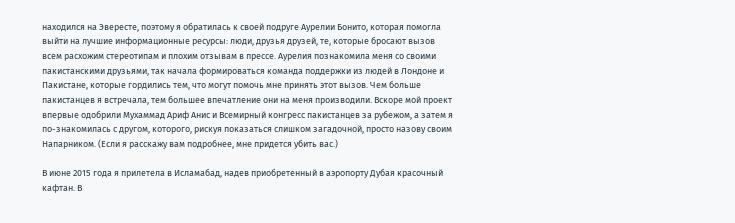находился на Эвересте, поэтому я обратилась к своей подруге Аурелии Бонито, которая помогла выйти на лучшие информационные ресурсы: люди, друзья друзей, те, которые бросают вызов всем расхожим стереотипам и плохим отзывам в прессе. Аурелия познакомила меня со своими пакистанскими друзьями, так начала формироваться команда поддержки из людей в Лондоне и Пакистане, которые гордились тем, что могут помочь мне принять этот вызов. Чем больше пакистанцев я встречала, тем большее впечатление они на меня производили. Вскоре мой проект впервые одобрили Мухаммад Ариф Анис и Всемирный конгресс пакистанцев за рубежом, а затем я по-знакомилась с другом, которого, рискуя показаться слишком загадочной, просто назову своим Напарником. (Если я расскажу вам подробнее, мне придется убить вас.)

В июне 2015 года я прилетела в Исламабад, надев приобретенный в аэропорту Дубая красочный кафтан. В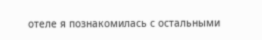отеле я познакомилась с остальными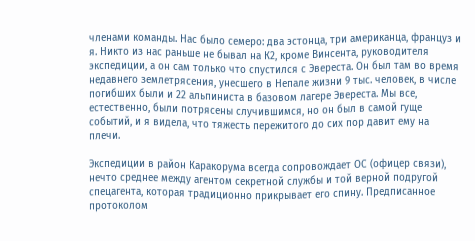членами команды. Нас было семеро: два эстонца, три американца, француз и я. Никто из нас раньше не бывал на К2, кроме Винсента, руководителя экспедиции, а он сам только что спустился с Эвереста. Он был там во время недавнего землетрясения, унесшего в Непале жизни 9 тыс. человек, в числе погибших были и 22 альпиниста в базовом лагере Эвереста. Мы все, естественно, были потрясены случившимся, но он был в самой гуще событий, и я видела, что тяжесть пережитого до сих пор давит ему на плечи.

Экспедиции в район Каракорума всегда сопровождает ОС (офицер связи), нечто среднее между агентом секретной службы и той верной подругой спецагента, которая традиционно прикрывает его спину. Предписанное протоколом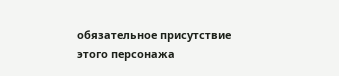обязательное присутствие этого персонажа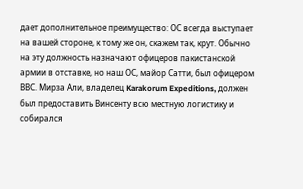дает дополнительное преимущество: ОС всегда выступает на вашей стороне, к тому же он, скажем так, крут. Обычно на эту должность назначают офицеров пакистанской армии в отставке, но наш ОС, майор Сатти, был офицером ВВС. Мирза Али, владелец Karakorum Expeditions, должен был предоставить Винсенту всю местную логистику и собирался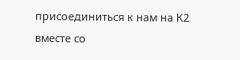присоединиться к нам на К2 вместе со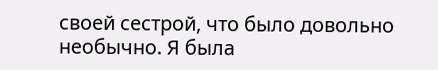своей сестрой, что было довольно необычно. Я была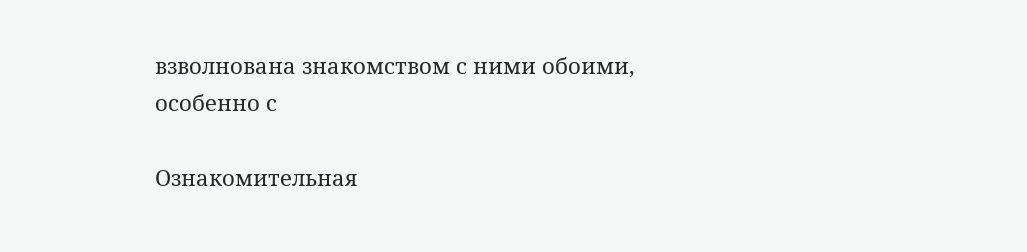взволнована знакомством с ними обоими, особенно с

Ознакомительная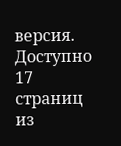версия. Доступно 17 страниц из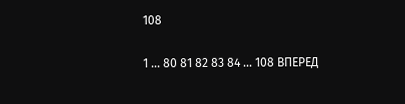108

1 ... 80 81 82 83 84 ... 108 ВПЕРЕД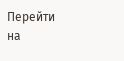Перейти на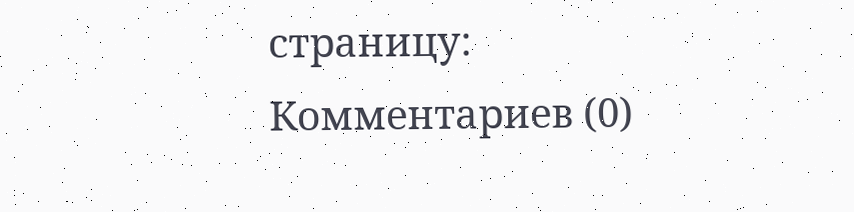страницу:
Комментариев (0)